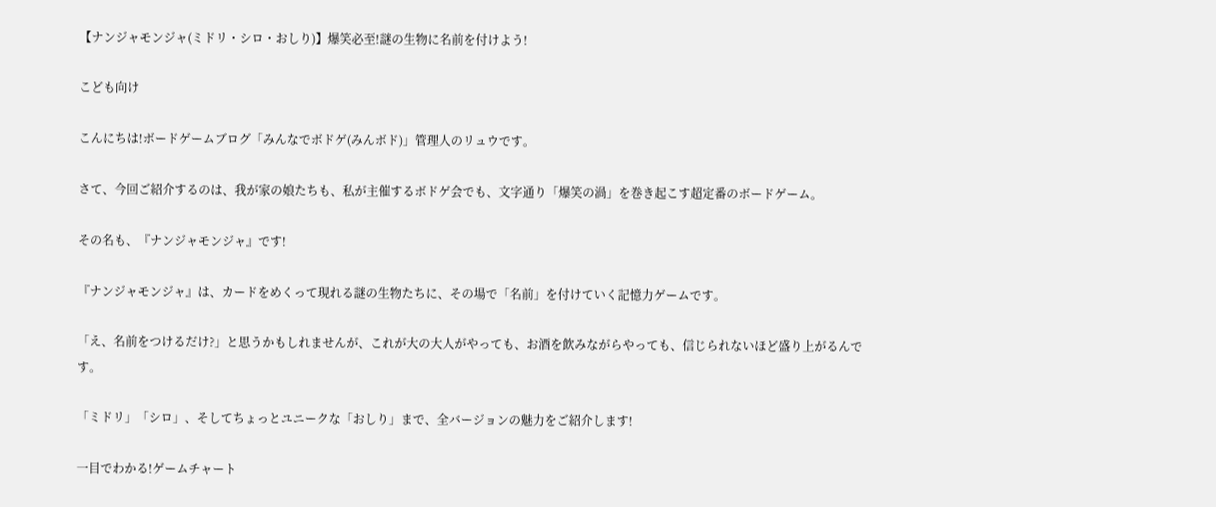【ナンジャモンジャ(ミドリ・シロ・おしり)】爆笑必至!謎の生物に名前を付けよう!

こども向け

こんにちは!ボードゲームブログ「みんなでボドゲ(みんボド)」管理人のリュウです。

さて、今回ご紹介するのは、我が家の娘たちも、私が主催するボドゲ会でも、文字通り「爆笑の渦」を巻き起こす超定番のボードゲーム。

その名も、『ナンジャモンジャ』です!

『ナンジャモンジャ』は、カードをめくって現れる謎の生物たちに、その場で「名前」を付けていく記憶力ゲームです。

「え、名前をつけるだけ?」と思うかもしれませんが、これが大の大人がやっても、お酒を飲みながらやっても、信じられないほど盛り上がるんです。

「ミドリ」「シロ」、そしてちょっとユニークな「おしり」まで、全バージョンの魅力をご紹介します!

一目でわかる!ゲームチャート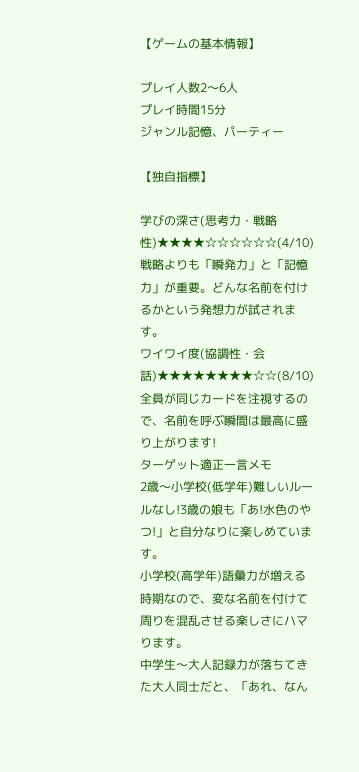【ゲームの基本情報】

プレイ人数2〜6人
プレイ時間15分
ジャンル記憶、パーティー

【独自指標】

学びの深さ(思考力・戦略性)★★★★☆☆☆☆☆☆(4/10)戦略よりも「瞬発力」と「記憶力」が重要。どんな名前を付けるかという発想力が試されます。
ワイワイ度(協調性・会話)★★★★★★★★☆☆(8/10)全員が同じカードを注視するので、名前を呼ぶ瞬間は最高に盛り上がります!
ターゲット適正一言メモ
2歳〜小学校(低学年)難しいルールなし!3歳の娘も「あ!水色のやつ!」と自分なりに楽しめています。
小学校(高学年)語彙力が増える時期なので、変な名前を付けて周りを混乱させる楽しさにハマります。
中学生〜大人記録力が落ちてきた大人同士だと、「あれ、なん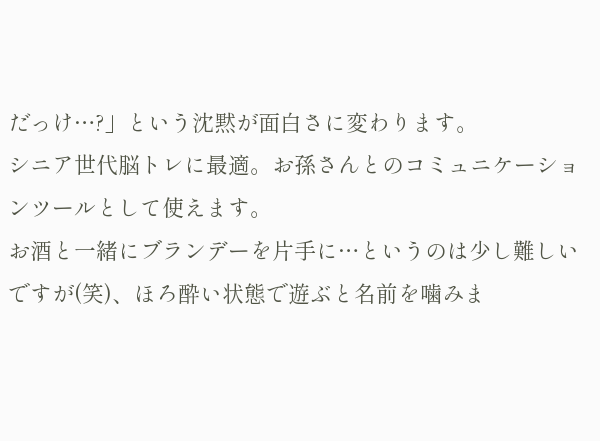だっけ…?」という沈黙が面白さに変わります。
シニア世代脳トレに最適。お孫さんとのコミュニケーションツールとして使えます。
お酒と一緒にブランデーを片手に…というのは少し難しいですが(笑)、ほろ酔い状態で遊ぶと名前を噛みま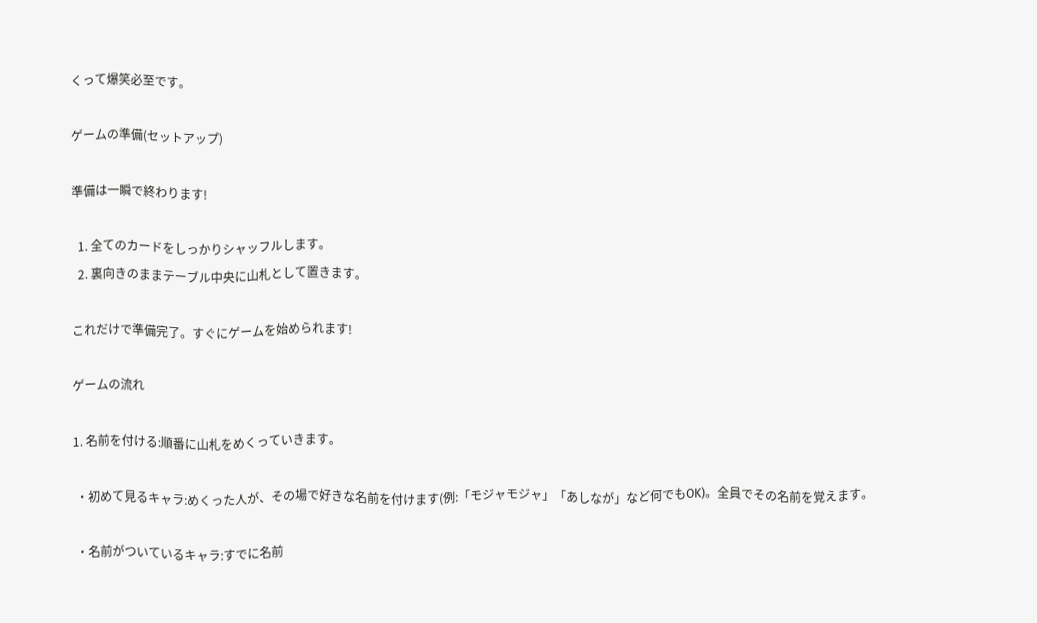くって爆笑必至です。

ゲームの準備(セットアップ)

準備は一瞬で終わります!

  1. 全てのカードをしっかりシャッフルします。
  2. 裏向きのままテーブル中央に山札として置きます。

これだけで準備完了。すぐにゲームを始められます!

ゲームの流れ

1. 名前を付ける:順番に山札をめくっていきます。

 ・初めて見るキャラ:めくった人が、その場で好きな名前を付けます(例:「モジャモジャ」「あしなが」など何でもOK)。全員でその名前を覚えます。

 ・名前がついているキャラ:すでに名前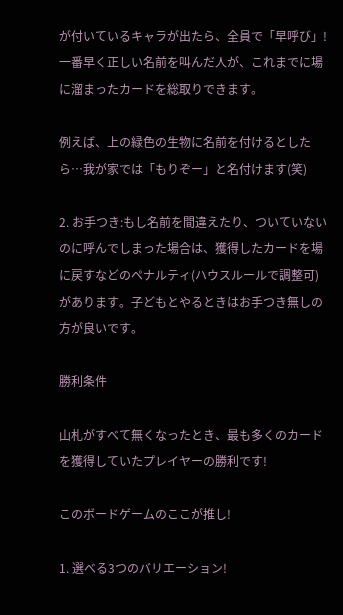が付いているキャラが出たら、全員で「早呼び」!一番早く正しい名前を叫んだ人が、これまでに場に溜まったカードを総取りできます。

例えば、上の緑色の生物に名前を付けるとしたら…我が家では「もりぞー」と名付けます(笑)

2. お手つき:もし名前を間違えたり、ついていないのに呼んでしまった場合は、獲得したカードを場に戻すなどのペナルティ(ハウスルールで調整可)があります。子どもとやるときはお手つき無しの方が良いです。

勝利条件

山札がすべて無くなったとき、最も多くのカードを獲得していたプレイヤーの勝利です!

このボードゲームのここが推し!

1. 選べる3つのバリエーション!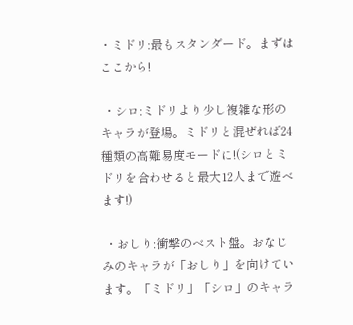・ミドリ:最もスタンダード。まずはここから!

 ・シロ:ミドリより少し複雑な形のキャラが登場。ミドリと混ぜれば24種類の高難易度モードに!(シロとミドリを合わせると最大12人まで遊べます!)

 ・おしり:衝撃のベスト盤。おなじみのキャラが「おしり」を向けています。「ミドリ」「シロ」のキャラ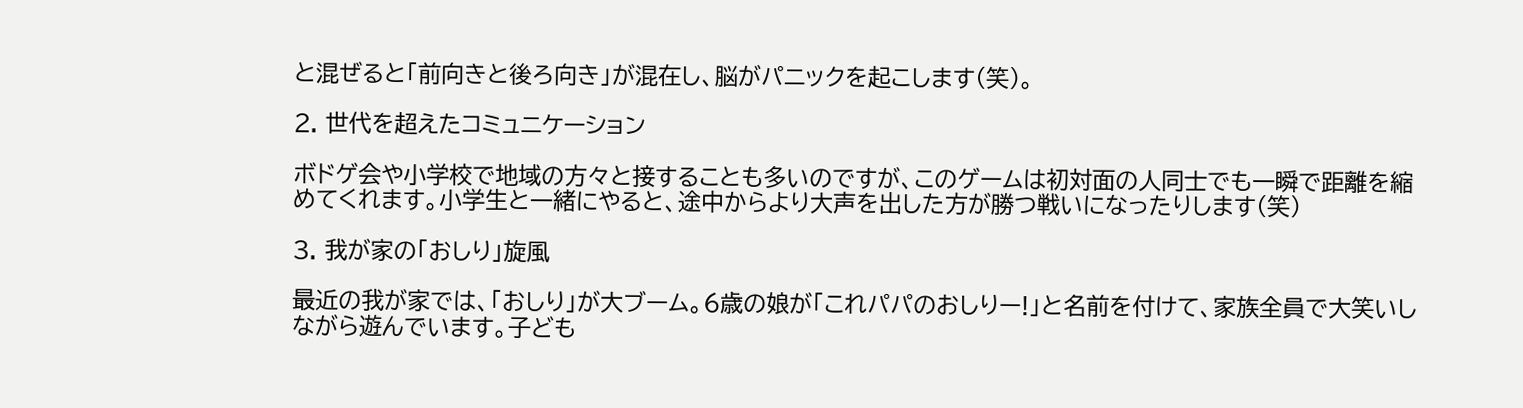と混ぜると「前向きと後ろ向き」が混在し、脳がパニックを起こします(笑)。

2. 世代を超えたコミュニケーション

ボドゲ会や小学校で地域の方々と接することも多いのですが、このゲームは初対面の人同士でも一瞬で距離を縮めてくれます。小学生と一緒にやると、途中からより大声を出した方が勝つ戦いになったりします(笑)

3. 我が家の「おしり」旋風

最近の我が家では、「おしり」が大ブーム。6歳の娘が「これパパのおしりー!」と名前を付けて、家族全員で大笑いしながら遊んでいます。子ども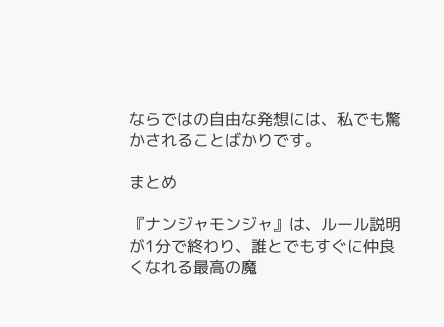ならではの自由な発想には、私でも驚かされることばかりです。

まとめ

『ナンジャモンジャ』は、ルール説明が1分で終わり、誰とでもすぐに仲良くなれる最高の魔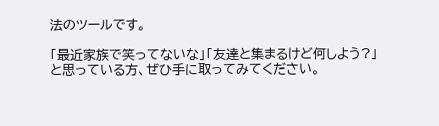法のツールです。

「最近家族で笑ってないな」「友達と集まるけど何しよう?」と思っている方、ぜひ手に取ってみてください。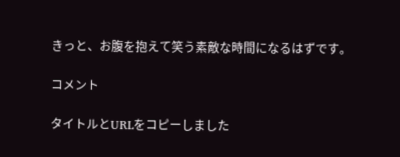きっと、お腹を抱えて笑う素敵な時間になるはずです。

コメント

タイトルとURLをコピーしました